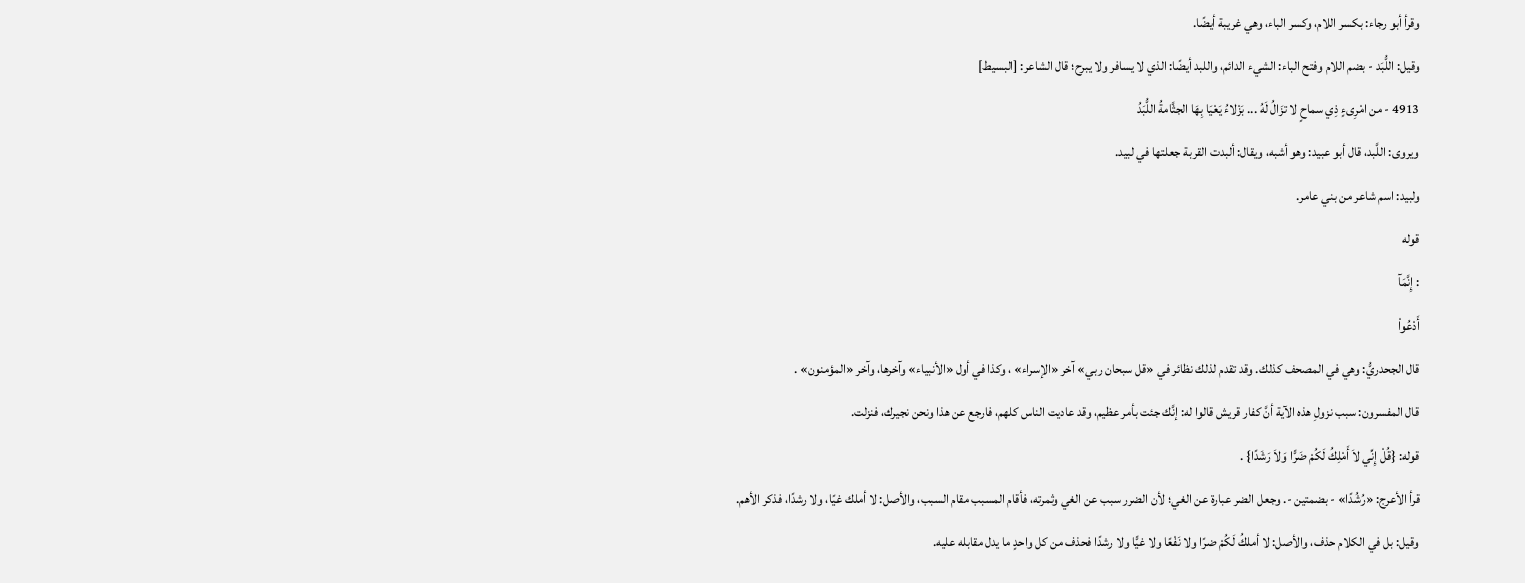وقرأ أبو رجاء: بكسر اللام، وكسر الباء، وهي غريبة أيضًا.
وقيل: اللُّبَد - بضم اللام وفتح الباء: الشيء الدائم، واللبد أيضًا: الذي لا يسافر ولا يبرح؛ قال الشاعر: [البسيط]
4913 - من امْرِىءٍ ذِي سماحٍ لا تزَالُ لَهُ ... بَزْلاءُ يَعْيَا بِهَا الجثَّامةُ اللُّبَدُ
ويروى: اللَّبد، قال أبو عبيد: وهو أشبه، ويقال: ألبدت القربة جعلتها في لبيد.
ولبيد: اسم شاعر من بني عامر.
قوله
: إِنَّمَآ
أَدْعُواْ
قال الجحدريُّ: وهي في المصحف كذلك. وقد تقدم لذلك نظائر في «قل سبحان ربي» آخر «الإسراء» ، وكذا في أول «الأنبياء» وآخرها، وآخر «المؤمنون» .
قال المفسرون: سبب نزولِ هذه الآية أنَّ كفار قريش قالوا له: إنَّك جئت بأمر عظيم، وقد عاديت الناس كلهم، فارجع عن هذا ونحن نجيرك، فنزلت.
قوله: {قُلْ إِنِّي لاَ أَمْلِكُ لَكُمْ ضَرًّا وَلاَ رَشَدًا} .
قرأ الأعرج: «رُشُدًا» - بضمتين -. وجعل الضر عبارة عن الغي؛ لأن الضرر سبب عن الغي وثمرته، فأقام المسبب مقام السبب، والأصل: لا أملك غيًا، ولا رشدًا، فذكر الأهم.
وقيل: بل في الكلام حذف، والأصل: لا أملكُ لَكُمْ ضرًا ولا نَفْعًا ولا غيًّا ولا رشدًا فحذف من كل واحدٍ ما يدل مقابله عليه.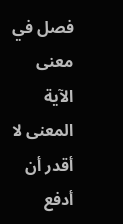فصل في معنى الآية
المعنى لا أقدر أن أدفع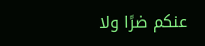عنكم ضرًا ولا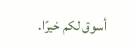أسوق لكم خيرًا.